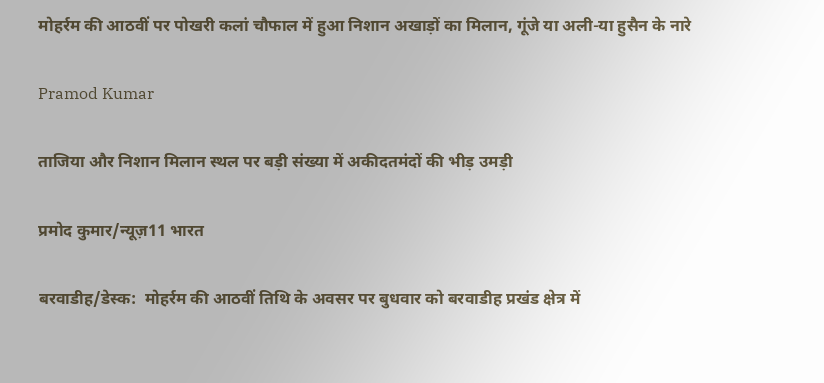मोहर्रम की आठवीं पर पोखरी कलां चौफाल में हुआ निशान अखाड़ों का मिलान, गूंजे या अली-या हुसैन के नारे

Pramod Kumar

ताजिया और निशान मिलान स्थल पर बड़ी संख्या में अकीदतमंदों की भीड़ उमड़ी

प्रमोद कुमार/न्यूज़11 भारत

बरवाडीह/डेस्क:  मोहर्रम की आठवीं तिथि के अवसर पर बुधवार को बरवाडीह प्रखंड क्षेत्र में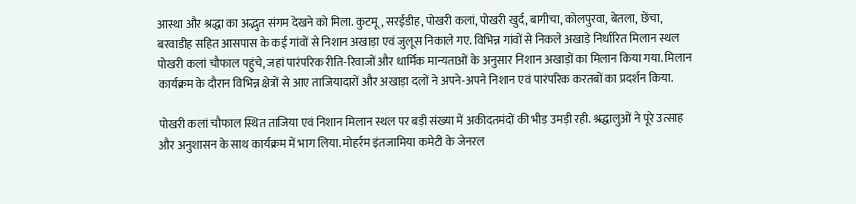आस्था और श्रद्धा का अद्भुत संगम देखने को मिला. कुटमू, सरईडीह, पोखरी कलां, पोखरी खुर्द, बागीचा, कोलपुरवा, बेतला, छेंचा, बरवाडीह सहित आसपास के कई गांवों से निशान अखाड़ा एवं जुलूस निकाले गए. विभिन्न गांवों से निकले अखाड़े निर्धारित मिलान स्थल पोखरी कलां चौफाल पहुंचे, जहां पारंपरिक रीति-रिवाजों और धार्मिक मान्यताओं के अनुसार निशान अखाड़ों का मिलान किया गया. मिलान कार्यक्रम के दौरान विभिन्न क्षेत्रों से आए ताजियादारों और अखाड़ा दलों ने अपने-अपने निशान एवं पारंपरिक करतबों का प्रदर्शन किया.

पोखरी कलां चौफाल स्थित ताजिया एवं निशान मिलान स्थल पर बड़ी संख्या में अकीदतमंदों की भीड़ उमड़ी रही. श्रद्धालुओं ने पूरे उत्साह और अनुशासन के साथ कार्यक्रम में भाग लिया. मोहर्रम इंतजामिया कमेटी के जेनरल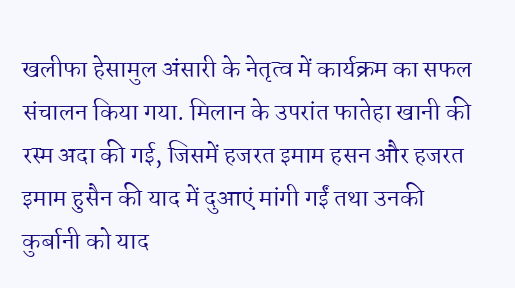खलीफा हेसामुल अंसारी के नेतृत्व में कार्यक्रम का सफल संचालन किया गया. मिलान के उपरांत फातेहा खानी की रस्म अदा की गई, जिसमें हजरत इमाम हसन और हजरत इमाम हुसैन की याद में दुआएं मांगी गईं तथा उनकी कुर्बानी को याद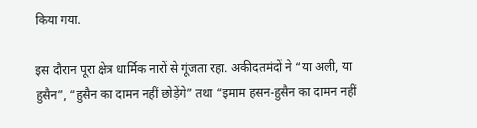किया गया.

इस दौरान पूरा क्षेत्र धार्मिक नारों से गूंजता रहा. अकीदतमंदों ने “या अली, या हुसैन”, “हुसैन का दामन नहीं छोड़ेंगे” तथा “इमाम हसन-हुसैन का दामन नहीं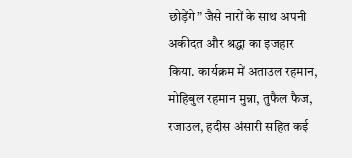छोड़ेंगे” जैसे नारों के साथ अपनी अकीदत और श्रद्धा का इजहार किया. कार्यक्रम में अताउल रहमान, मोहिबुल रहमान मुन्ना, तुफैल फैज, रजाउल, हदीस अंसारी सहित कई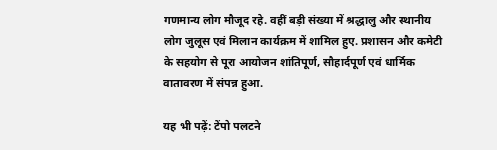गणमान्य लोग मौजूद रहे. वहीं बड़ी संख्या में श्रद्धालु और स्थानीय लोग जुलूस एवं मिलान कार्यक्रम में शामिल हुए. प्रशासन और कमेटी के सहयोग से पूरा आयोजन शांतिपूर्ण, सौहार्दपूर्ण एवं धार्मिक वातावरण में संपन्न हुआ.

यह भी पढ़ें: टेंपो पलटने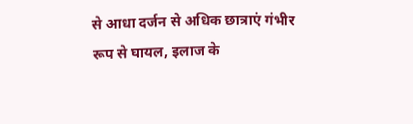से आधा दर्जन से अधिक छात्राएं गंभीर रूप से घायल, इलाज के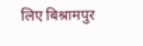लिए बिश्रामपुर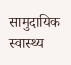सामुदायिक स्वास्थ्य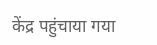केंद्र पहुंचाया गया